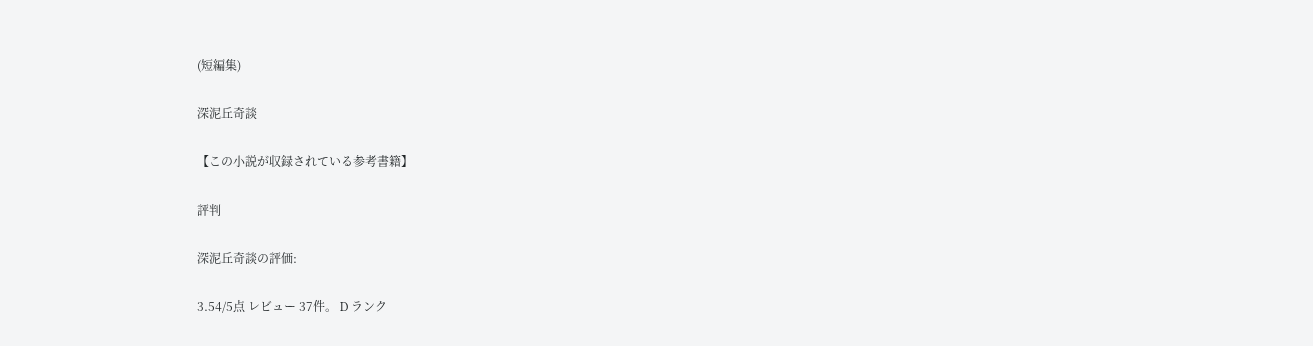(短編集)

深泥丘奇談

【この小説が収録されている参考書籍】

評判

深泥丘奇談の評価:

3.54/5点 レビュー 37件。 D ランク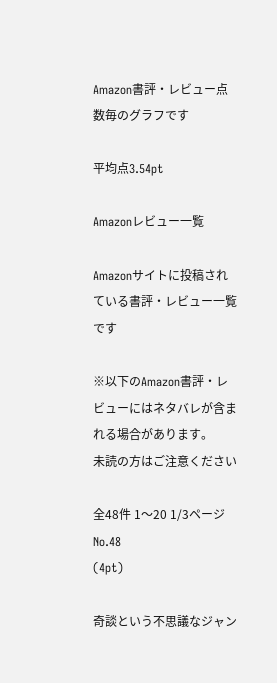Amazon書評・レビュー点数毎のグラフです

平均点3.54pt

Amazonレビュー一覧

Amazonサイトに投稿されている書評・レビュー一覧です

※以下のAmazon書評・レビューにはネタバレが含まれる場合があります。
未読の方はご注意ください

全48件 1〜20 1/3ページ
No.48
(4pt)

奇談という不思議なジャン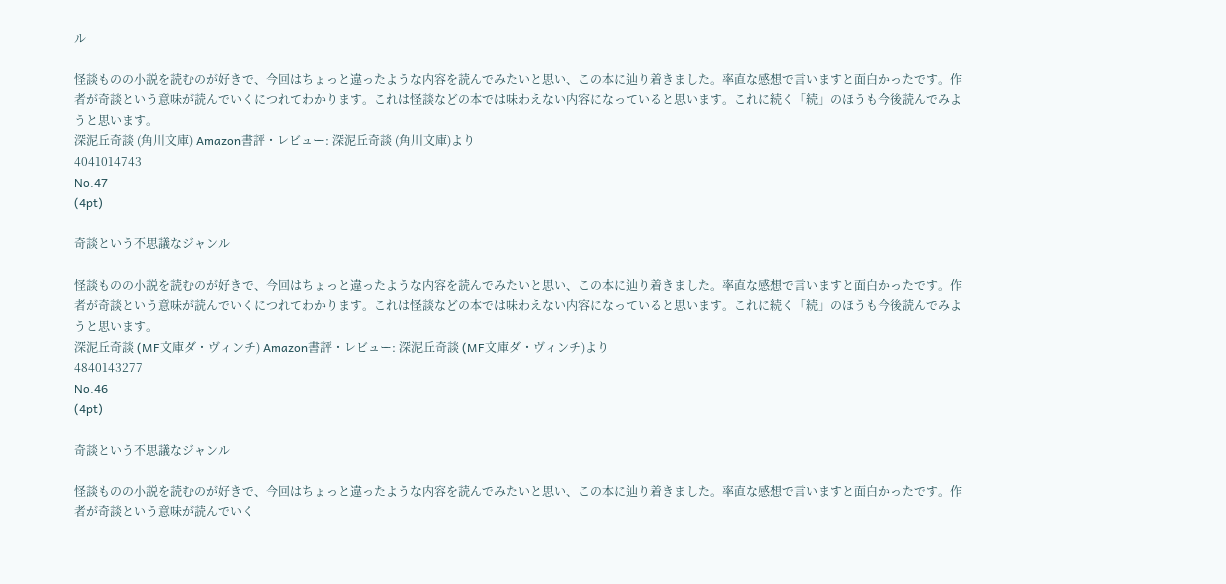ル

怪談ものの小説を読むのが好きで、今回はちょっと違ったような内容を読んでみたいと思い、この本に辿り着きました。率直な感想で言いますと面白かったです。作者が奇談という意味が読んでいくにつれてわかります。これは怪談などの本では味わえない内容になっていると思います。これに続く「続」のほうも今後読んでみようと思います。
深泥丘奇談 (角川文庫) Amazon書評・レビュー: 深泥丘奇談 (角川文庫)より
4041014743
No.47
(4pt)

奇談という不思議なジャンル

怪談ものの小説を読むのが好きで、今回はちょっと違ったような内容を読んでみたいと思い、この本に辿り着きました。率直な感想で言いますと面白かったです。作者が奇談という意味が読んでいくにつれてわかります。これは怪談などの本では味わえない内容になっていると思います。これに続く「続」のほうも今後読んでみようと思います。
深泥丘奇談 (MF文庫ダ・ヴィンチ) Amazon書評・レビュー: 深泥丘奇談 (MF文庫ダ・ヴィンチ)より
4840143277
No.46
(4pt)

奇談という不思議なジャンル

怪談ものの小説を読むのが好きで、今回はちょっと違ったような内容を読んでみたいと思い、この本に辿り着きました。率直な感想で言いますと面白かったです。作者が奇談という意味が読んでいく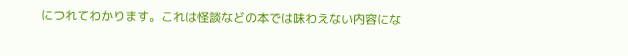につれてわかります。これは怪談などの本では味わえない内容にな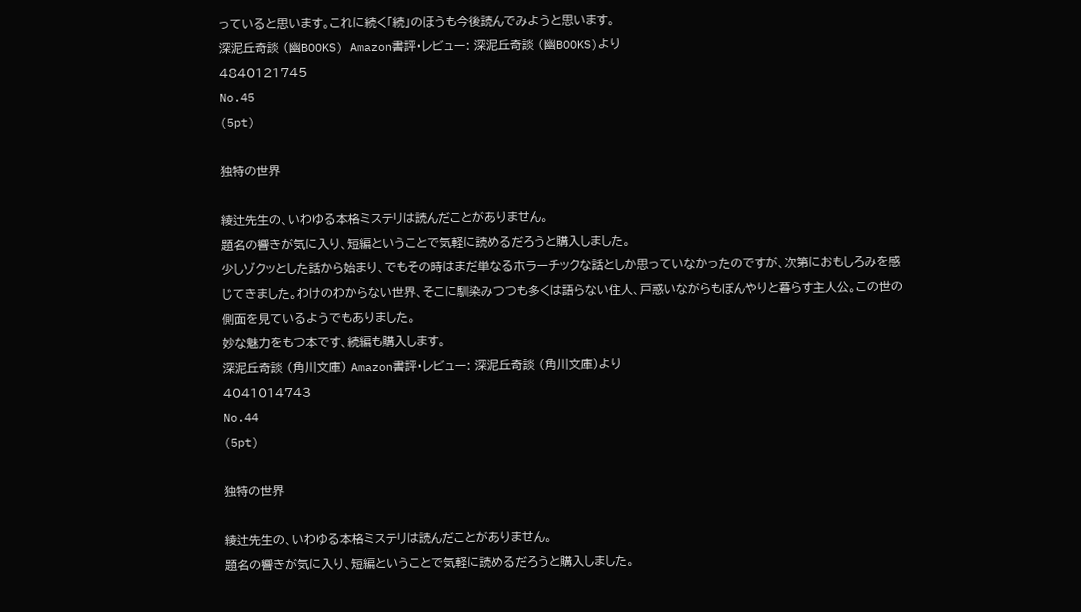っていると思います。これに続く「続」のほうも今後読んでみようと思います。
深泥丘奇談 (幽BOOKS) Amazon書評・レビュー: 深泥丘奇談 (幽BOOKS)より
4840121745
No.45
(5pt)

独特の世界

綾辻先生の、いわゆる本格ミステリは読んだことがありません。
題名の響きが気に入り、短編ということで気軽に読めるだろうと購入しました。
少しゾクッとした話から始まり、でもその時はまだ単なるホラーチックな話としか思っていなかったのですが、次第におもしろみを感じてきました。わけのわからない世界、そこに馴染みつつも多くは語らない住人、戸惑いながらもぼんやりと暮らす主人公。この世の側面を見ているようでもありました。
妙な魅力をもつ本です、続編も購入します。
深泥丘奇談 (角川文庫) Amazon書評・レビュー: 深泥丘奇談 (角川文庫)より
4041014743
No.44
(5pt)

独特の世界

綾辻先生の、いわゆる本格ミステリは読んだことがありません。
題名の響きが気に入り、短編ということで気軽に読めるだろうと購入しました。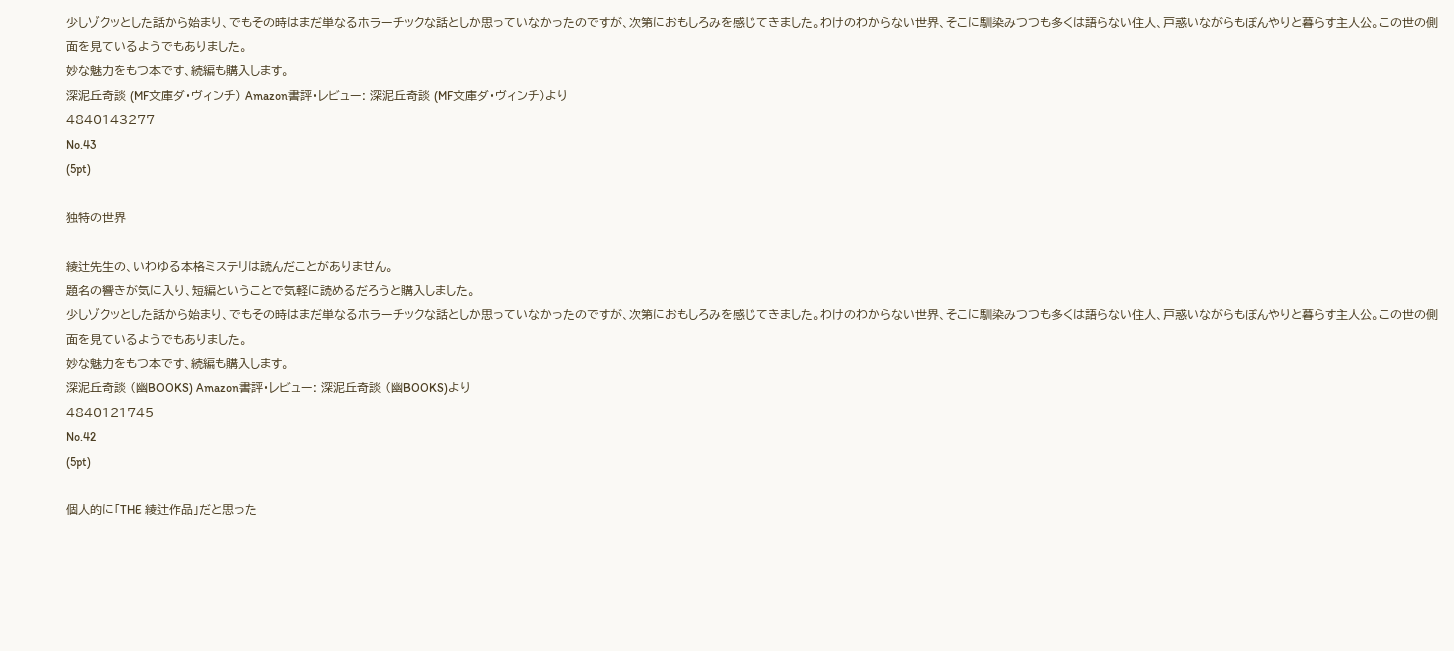少しゾクッとした話から始まり、でもその時はまだ単なるホラーチックな話としか思っていなかったのですが、次第におもしろみを感じてきました。わけのわからない世界、そこに馴染みつつも多くは語らない住人、戸惑いながらもぼんやりと暮らす主人公。この世の側面を見ているようでもありました。
妙な魅力をもつ本です、続編も購入します。
深泥丘奇談 (MF文庫ダ・ヴィンチ) Amazon書評・レビュー: 深泥丘奇談 (MF文庫ダ・ヴィンチ)より
4840143277
No.43
(5pt)

独特の世界

綾辻先生の、いわゆる本格ミステリは読んだことがありません。
題名の響きが気に入り、短編ということで気軽に読めるだろうと購入しました。
少しゾクッとした話から始まり、でもその時はまだ単なるホラーチックな話としか思っていなかったのですが、次第におもしろみを感じてきました。わけのわからない世界、そこに馴染みつつも多くは語らない住人、戸惑いながらもぼんやりと暮らす主人公。この世の側面を見ているようでもありました。
妙な魅力をもつ本です、続編も購入します。
深泥丘奇談 (幽BOOKS) Amazon書評・レビュー: 深泥丘奇談 (幽BOOKS)より
4840121745
No.42
(5pt)

個人的に「THE 綾辻作品」だと思った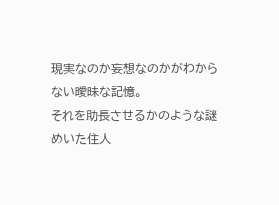現実なのか妄想なのかがわからない曖昧な記憶。
それを助長させるかのような謎めいた住人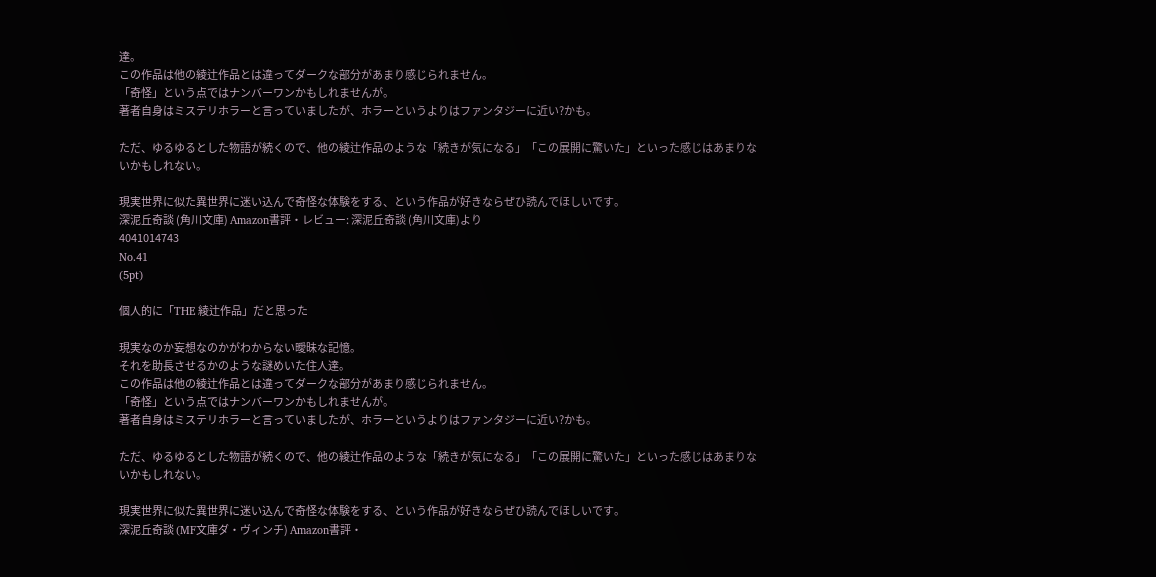達。
この作品は他の綾辻作品とは違ってダークな部分があまり感じられません。
「奇怪」という点ではナンバーワンかもしれませんが。
著者自身はミステリホラーと言っていましたが、ホラーというよりはファンタジーに近い?かも。

ただ、ゆるゆるとした物語が続くので、他の綾辻作品のような「続きが気になる」「この展開に驚いた」といった感じはあまりないかもしれない。

現実世界に似た異世界に迷い込んで奇怪な体験をする、という作品が好きならぜひ読んでほしいです。
深泥丘奇談 (角川文庫) Amazon書評・レビュー: 深泥丘奇談 (角川文庫)より
4041014743
No.41
(5pt)

個人的に「THE 綾辻作品」だと思った

現実なのか妄想なのかがわからない曖昧な記憶。
それを助長させるかのような謎めいた住人達。
この作品は他の綾辻作品とは違ってダークな部分があまり感じられません。
「奇怪」という点ではナンバーワンかもしれませんが。
著者自身はミステリホラーと言っていましたが、ホラーというよりはファンタジーに近い?かも。

ただ、ゆるゆるとした物語が続くので、他の綾辻作品のような「続きが気になる」「この展開に驚いた」といった感じはあまりないかもしれない。

現実世界に似た異世界に迷い込んで奇怪な体験をする、という作品が好きならぜひ読んでほしいです。
深泥丘奇談 (MF文庫ダ・ヴィンチ) Amazon書評・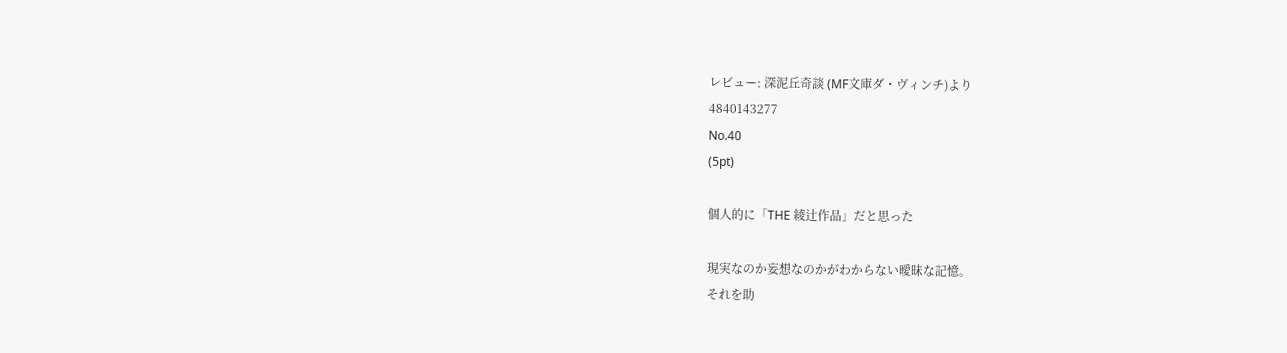レビュー: 深泥丘奇談 (MF文庫ダ・ヴィンチ)より
4840143277
No.40
(5pt)

個人的に「THE 綾辻作品」だと思った

現実なのか妄想なのかがわからない曖昧な記憶。
それを助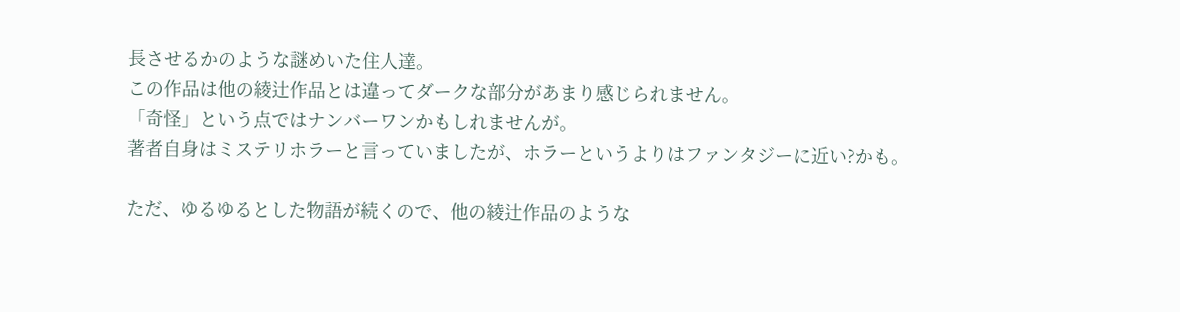長させるかのような謎めいた住人達。
この作品は他の綾辻作品とは違ってダークな部分があまり感じられません。
「奇怪」という点ではナンバーワンかもしれませんが。
著者自身はミステリホラーと言っていましたが、ホラーというよりはファンタジーに近い?かも。

ただ、ゆるゆるとした物語が続くので、他の綾辻作品のような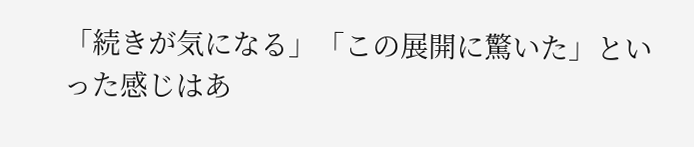「続きが気になる」「この展開に驚いた」といった感じはあ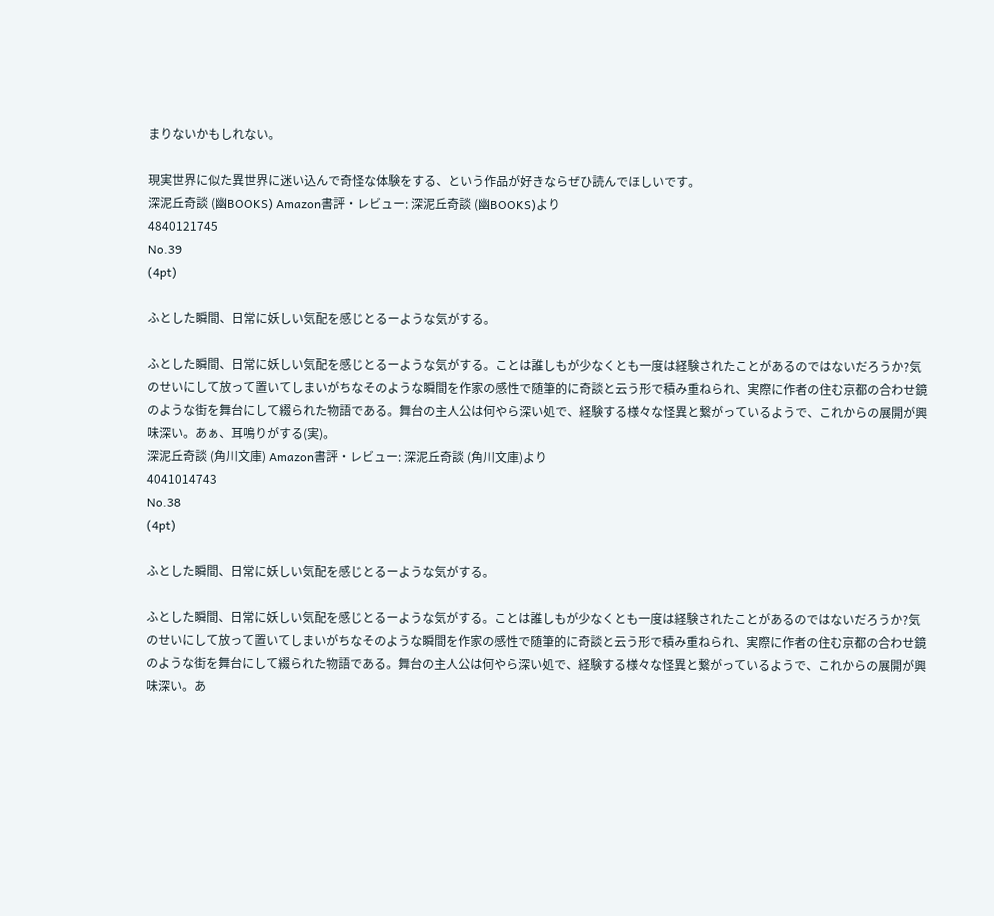まりないかもしれない。

現実世界に似た異世界に迷い込んで奇怪な体験をする、という作品が好きならぜひ読んでほしいです。
深泥丘奇談 (幽BOOKS) Amazon書評・レビュー: 深泥丘奇談 (幽BOOKS)より
4840121745
No.39
(4pt)

ふとした瞬間、日常に妖しい気配を感じとるーような気がする。

ふとした瞬間、日常に妖しい気配を感じとるーような気がする。ことは誰しもが少なくとも一度は経験されたことがあるのではないだろうか?気のせいにして放って置いてしまいがちなそのような瞬間を作家の感性で随筆的に奇談と云う形で積み重ねられ、実際に作者の住む京都の合わせ鏡のような街を舞台にして綴られた物語である。舞台の主人公は何やら深い処で、経験する様々な怪異と繋がっているようで、これからの展開が興味深い。あぁ、耳鳴りがする(実)。
深泥丘奇談 (角川文庫) Amazon書評・レビュー: 深泥丘奇談 (角川文庫)より
4041014743
No.38
(4pt)

ふとした瞬間、日常に妖しい気配を感じとるーような気がする。

ふとした瞬間、日常に妖しい気配を感じとるーような気がする。ことは誰しもが少なくとも一度は経験されたことがあるのではないだろうか?気のせいにして放って置いてしまいがちなそのような瞬間を作家の感性で随筆的に奇談と云う形で積み重ねられ、実際に作者の住む京都の合わせ鏡のような街を舞台にして綴られた物語である。舞台の主人公は何やら深い処で、経験する様々な怪異と繋がっているようで、これからの展開が興味深い。あ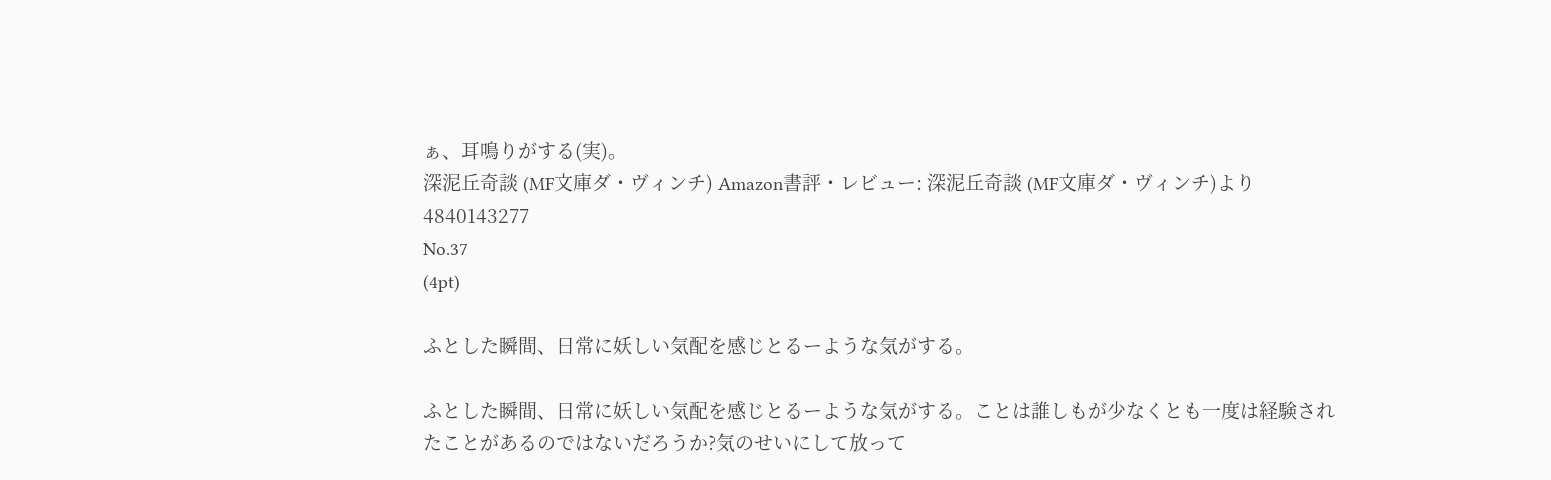ぁ、耳鳴りがする(実)。
深泥丘奇談 (MF文庫ダ・ヴィンチ) Amazon書評・レビュー: 深泥丘奇談 (MF文庫ダ・ヴィンチ)より
4840143277
No.37
(4pt)

ふとした瞬間、日常に妖しい気配を感じとるーような気がする。

ふとした瞬間、日常に妖しい気配を感じとるーような気がする。ことは誰しもが少なくとも一度は経験されたことがあるのではないだろうか?気のせいにして放って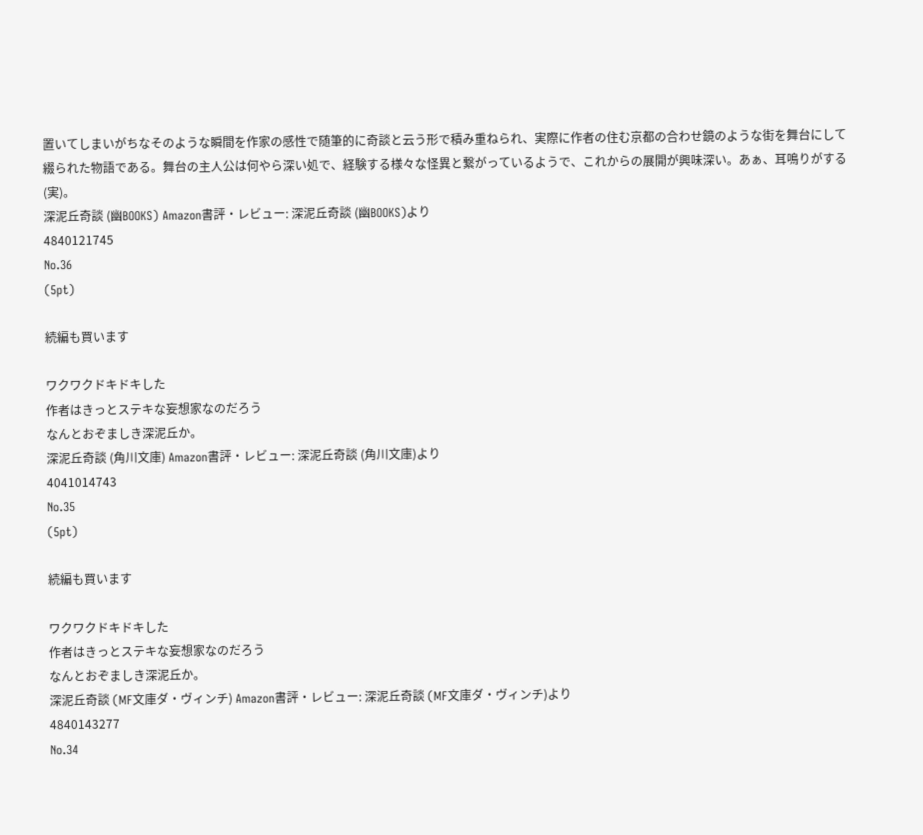置いてしまいがちなそのような瞬間を作家の感性で随筆的に奇談と云う形で積み重ねられ、実際に作者の住む京都の合わせ鏡のような街を舞台にして綴られた物語である。舞台の主人公は何やら深い処で、経験する様々な怪異と繋がっているようで、これからの展開が興味深い。あぁ、耳鳴りがする(実)。
深泥丘奇談 (幽BOOKS) Amazon書評・レビュー: 深泥丘奇談 (幽BOOKS)より
4840121745
No.36
(5pt)

続編も買います

ワクワクドキドキした
作者はきっとステキな妄想家なのだろう
なんとおぞましき深泥丘か。
深泥丘奇談 (角川文庫) Amazon書評・レビュー: 深泥丘奇談 (角川文庫)より
4041014743
No.35
(5pt)

続編も買います

ワクワクドキドキした
作者はきっとステキな妄想家なのだろう
なんとおぞましき深泥丘か。
深泥丘奇談 (MF文庫ダ・ヴィンチ) Amazon書評・レビュー: 深泥丘奇談 (MF文庫ダ・ヴィンチ)より
4840143277
No.34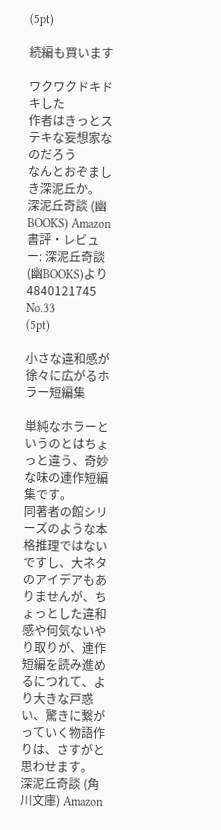(5pt)

続編も買います

ワクワクドキドキした
作者はきっとステキな妄想家なのだろう
なんとおぞましき深泥丘か。
深泥丘奇談 (幽BOOKS) Amazon書評・レビュー: 深泥丘奇談 (幽BOOKS)より
4840121745
No.33
(5pt)

小さな違和感が徐々に広がるホラー短編集

単純なホラーというのとはちょっと違う、奇妙な味の連作短編集です。
同著者の館シリーズのような本格推理ではないですし、大ネタのアイデアもありませんが、ちょっとした違和感や何気ないやり取りが、連作短編を読み進めるにつれて、より大きな戸惑い、驚きに繋がっていく物語作りは、さすがと思わせます。
深泥丘奇談 (角川文庫) Amazon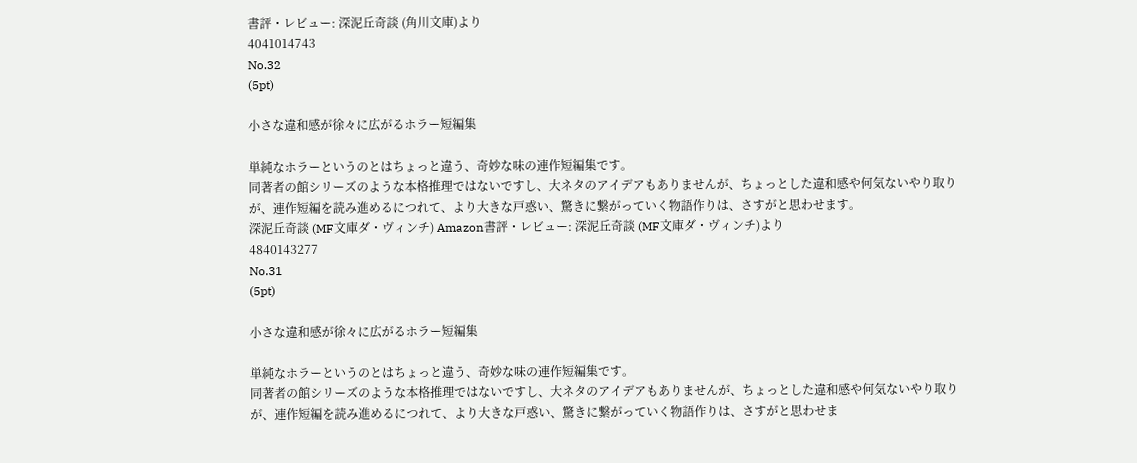書評・レビュー: 深泥丘奇談 (角川文庫)より
4041014743
No.32
(5pt)

小さな違和感が徐々に広がるホラー短編集

単純なホラーというのとはちょっと違う、奇妙な味の連作短編集です。
同著者の館シリーズのような本格推理ではないですし、大ネタのアイデアもありませんが、ちょっとした違和感や何気ないやり取りが、連作短編を読み進めるにつれて、より大きな戸惑い、驚きに繋がっていく物語作りは、さすがと思わせます。
深泥丘奇談 (MF文庫ダ・ヴィンチ) Amazon書評・レビュー: 深泥丘奇談 (MF文庫ダ・ヴィンチ)より
4840143277
No.31
(5pt)

小さな違和感が徐々に広がるホラー短編集

単純なホラーというのとはちょっと違う、奇妙な味の連作短編集です。
同著者の館シリーズのような本格推理ではないですし、大ネタのアイデアもありませんが、ちょっとした違和感や何気ないやり取りが、連作短編を読み進めるにつれて、より大きな戸惑い、驚きに繋がっていく物語作りは、さすがと思わせま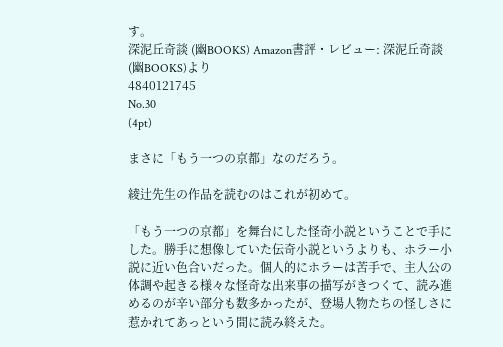す。
深泥丘奇談 (幽BOOKS) Amazon書評・レビュー: 深泥丘奇談 (幽BOOKS)より
4840121745
No.30
(4pt)

まさに「もう一つの京都」なのだろう。

綾辻先生の作品を読むのはこれが初めて。

「もう一つの京都」を舞台にした怪奇小説ということで手にした。勝手に想像していた伝奇小説というよりも、ホラー小説に近い色合いだった。個人的にホラーは苦手で、主人公の体調や起きる様々な怪奇な出来事の描写がきつくて、読み進めるのが辛い部分も数多かったが、登場人物たちの怪しさに惹かれてあっという間に読み終えた。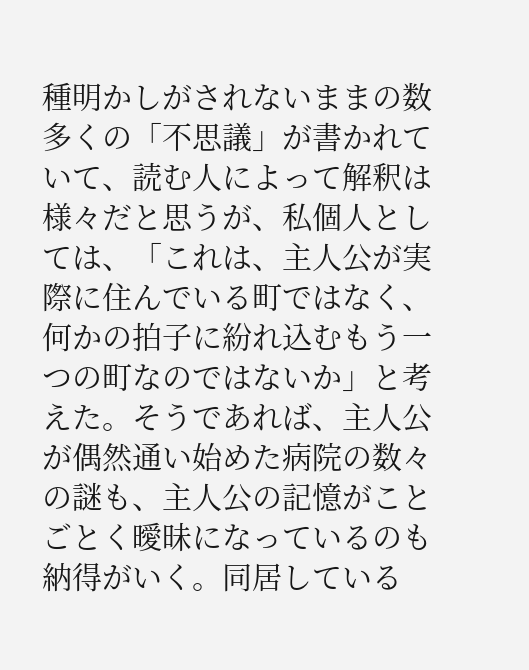種明かしがされないままの数多くの「不思議」が書かれていて、読む人によって解釈は様々だと思うが、私個人としては、「これは、主人公が実際に住んでいる町ではなく、何かの拍子に紛れ込むもう一つの町なのではないか」と考えた。そうであれば、主人公が偶然通い始めた病院の数々の謎も、主人公の記憶がことごとく曖昧になっているのも納得がいく。同居している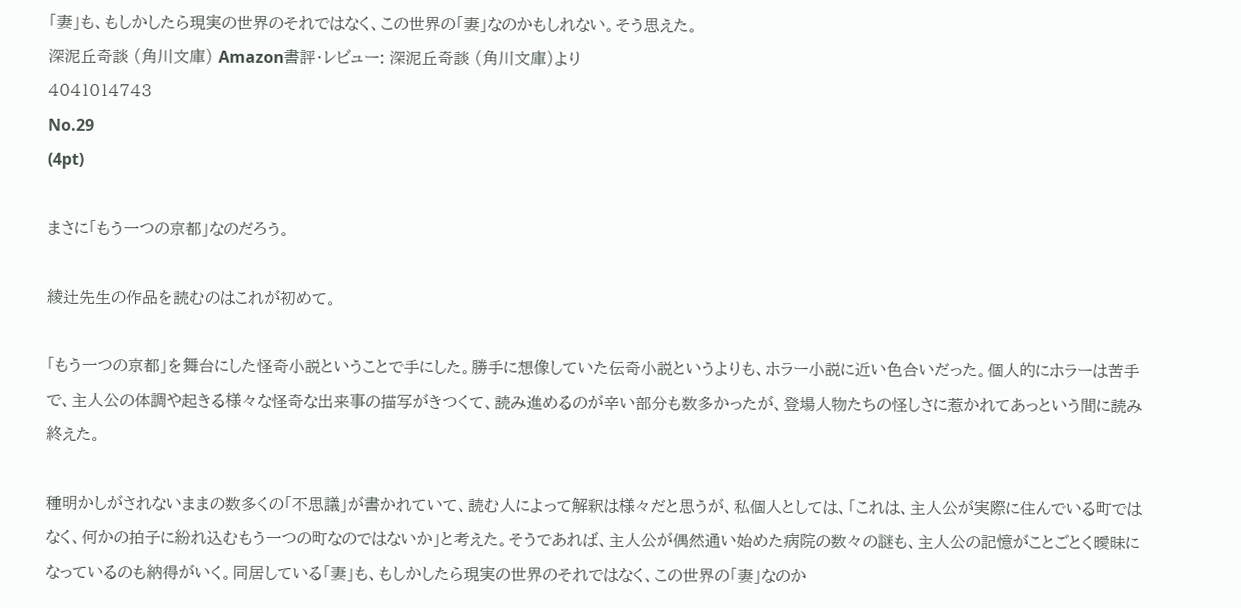「妻」も、もしかしたら現実の世界のそれではなく、この世界の「妻」なのかもしれない。そう思えた。
深泥丘奇談 (角川文庫) Amazon書評・レビュー: 深泥丘奇談 (角川文庫)より
4041014743
No.29
(4pt)

まさに「もう一つの京都」なのだろう。

綾辻先生の作品を読むのはこれが初めて。

「もう一つの京都」を舞台にした怪奇小説ということで手にした。勝手に想像していた伝奇小説というよりも、ホラー小説に近い色合いだった。個人的にホラーは苦手で、主人公の体調や起きる様々な怪奇な出来事の描写がきつくて、読み進めるのが辛い部分も数多かったが、登場人物たちの怪しさに惹かれてあっという間に読み終えた。

種明かしがされないままの数多くの「不思議」が書かれていて、読む人によって解釈は様々だと思うが、私個人としては、「これは、主人公が実際に住んでいる町ではなく、何かの拍子に紛れ込むもう一つの町なのではないか」と考えた。そうであれば、主人公が偶然通い始めた病院の数々の謎も、主人公の記憶がことごとく曖昧になっているのも納得がいく。同居している「妻」も、もしかしたら現実の世界のそれではなく、この世界の「妻」なのか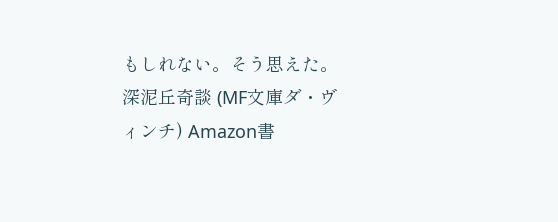もしれない。そう思えた。
深泥丘奇談 (MF文庫ダ・ヴィンチ) Amazon書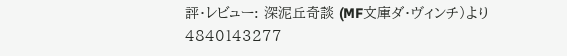評・レビュー: 深泥丘奇談 (MF文庫ダ・ヴィンチ)より
4840143277